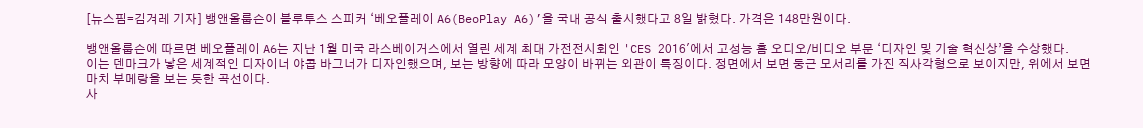[뉴스핌=김겨레 기자] 뱅앤올룹슨이 블루투스 스피커 ‘베오플레이 A6(BeoPlay A6)’을 국내 공식 출시했다고 8일 밝혔다. 가격은 148만원이다.

뱅앤올룹슨에 따르면 베오플레이 A6는 지난 1월 미국 라스베이거스에서 열린 세계 최대 가전전시회인 'CES 2016'에서 고성능 홈 오디오/비디오 부문 ‘디자인 및 기술 혁신상’을 수상했다.
이는 덴마크가 낳은 세계적인 디자이너 야콥 바그너가 디자인했으며, 보는 방향에 따라 모양이 바뀌는 외관이 특징이다. 정면에서 보면 둥근 모서리를 가진 직사각형으로 보이지만, 위에서 보면 마치 부메랑을 보는 듯한 곡선이다.
사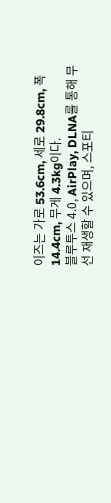이즈는 가로 53.6cm, 세로 29.8cm, 폭 14.4cm, 무게 4.3kg이다.
블루투스 4.0, AirPlay, DLNA를 통해 무선 재생할 수 있으며, 스포티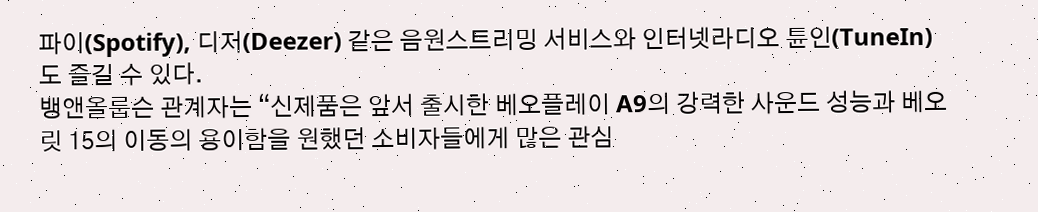파이(Spotify), 디저(Deezer) 같은 음원스트리밍 서비스와 인터넷라디오 튠인(TuneIn)도 즐길 수 있다.
뱅앤올룹슨 관계자는 “신제품은 앞서 출시한 베오플레이 A9의 강력한 사운드 성능과 베오릿 15의 이동의 용이함을 원했던 소비자들에게 많은 관심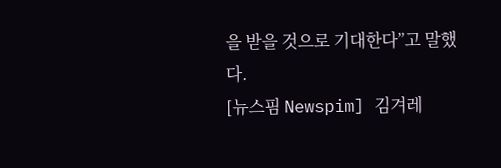을 받을 것으로 기대한다”고 말했다.
[뉴스핌 Newspim] 김겨레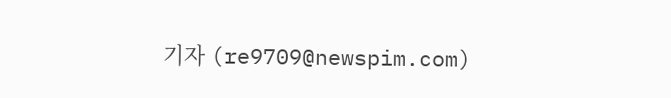기자 (re9709@newspim.com)